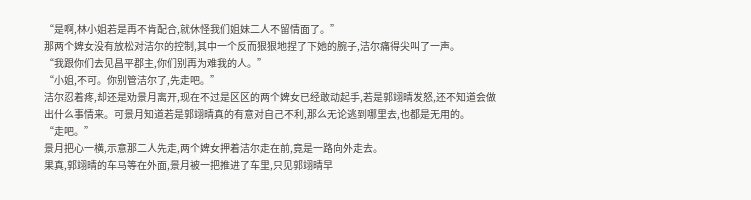“是啊,林小姐若是再不肯配合,就休怪我们姐妹二人不留情面了。”
那两个婢女没有放松对洁尔的控制,其中一个反而狠狠地捏了下她的腕子,洁尔痛得尖叫了一声。
“我跟你们去见昌平郡主,你们别再为难我的人。”
“小姐,不可。你别管洁尔了,先走吧。”
洁尔忍着疼,却还是劝景月离开,现在不过是区区的两个婢女已经敢动起手,若是郭翊晴发怒,还不知道会做出什么事情来。可景月知道若是郭翊晴真的有意对自己不利,那么无论逃到哪里去,也都是无用的。
“走吧。”
景月把心一横,示意那二人先走,两个婢女押着洁尔走在前,竟是一路向外走去。
果真,郭翊晴的车马等在外面,景月被一把推进了车里,只见郭翊晴早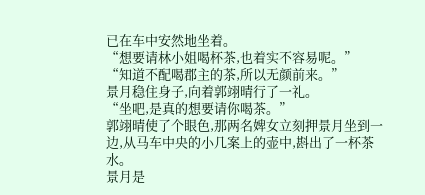已在车中安然地坐着。
“想要请林小姐喝杯茶,也着实不容易呢。”
“知道不配喝郡主的茶,所以无颜前来。”
景月稳住身子,向着郭翊晴行了一礼。
“坐吧,是真的想要请你喝茶。”
郭翊晴使了个眼色,那两名婢女立刻押景月坐到一边,从马车中央的小几案上的壶中,斟出了一杯茶水。
景月是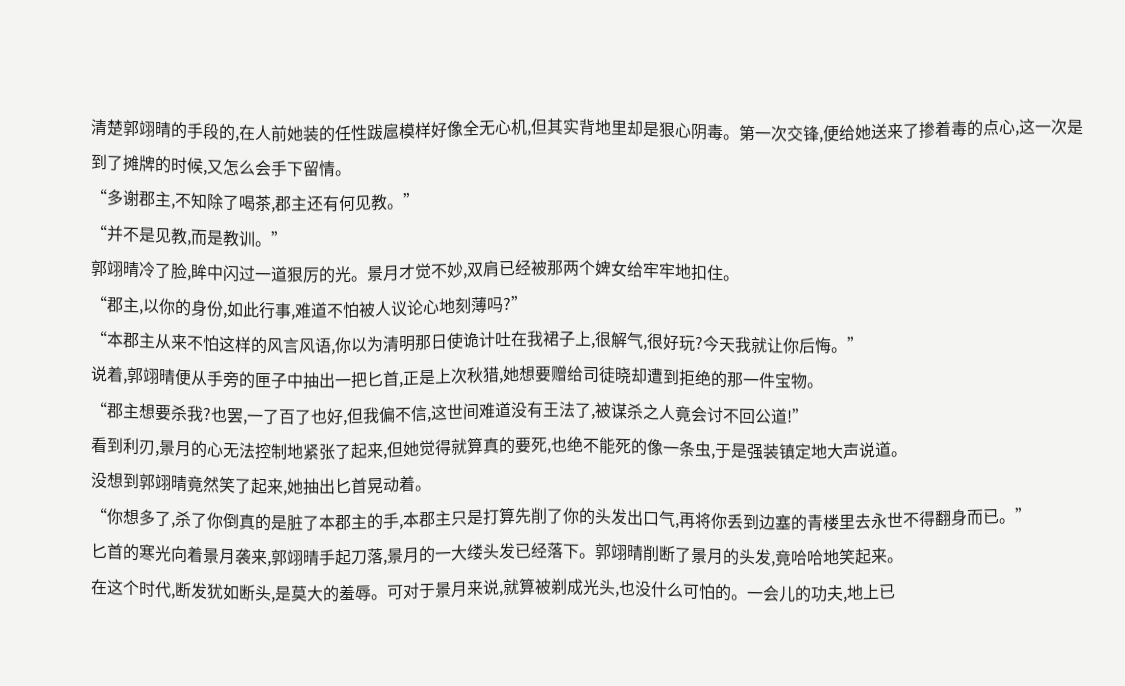清楚郭翊晴的手段的,在人前她装的任性跋扈模样好像全无心机,但其实背地里却是狠心阴毒。第一次交锋,便给她送来了掺着毒的点心,这一次是到了摊牌的时候,又怎么会手下留情。
“多谢郡主,不知除了喝茶,郡主还有何见教。”
“并不是见教,而是教训。”
郭翊晴冷了脸,眸中闪过一道狠厉的光。景月才觉不妙,双肩已经被那两个婢女给牢牢地扣住。
“郡主,以你的身份,如此行事,难道不怕被人议论心地刻薄吗?”
“本郡主从来不怕这样的风言风语,你以为清明那日使诡计吐在我裙子上,很解气,很好玩?今天我就让你后悔。”
说着,郭翊晴便从手旁的匣子中抽出一把匕首,正是上次秋猎,她想要赠给司徒晓却遭到拒绝的那一件宝物。
“郡主想要杀我?也罢,一了百了也好,但我偏不信,这世间难道没有王法了,被谋杀之人竟会讨不回公道!”
看到利刃,景月的心无法控制地紧张了起来,但她觉得就算真的要死,也绝不能死的像一条虫,于是强装镇定地大声说道。
没想到郭翊晴竟然笑了起来,她抽出匕首晃动着。
“你想多了,杀了你倒真的是脏了本郡主的手,本郡主只是打算先削了你的头发出口气,再将你丢到边塞的青楼里去永世不得翻身而已。”
匕首的寒光向着景月袭来,郭翊晴手起刀落,景月的一大缕头发已经落下。郭翊晴削断了景月的头发,竟哈哈地笑起来。
在这个时代,断发犹如断头,是莫大的羞辱。可对于景月来说,就算被剃成光头,也没什么可怕的。一会儿的功夫,地上已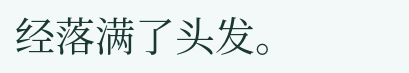经落满了头发。